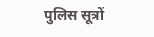पुलिस सूत्रों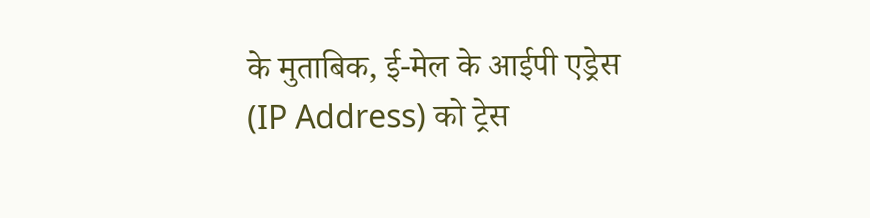के मुताबिक, ई-मेल के आईपी एड्रेस (IP Address) को ट्रेस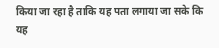किया जा रहा है ताकि यह पता लगाया जा सके कि यह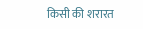किसी की शरारत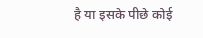है या इसके पीछे कोई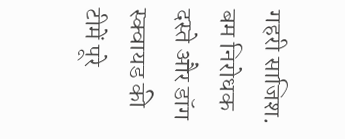गहरी साजिश. बम निरोधक दस्ते और डॉग स्क्वायड की टीमें पूरे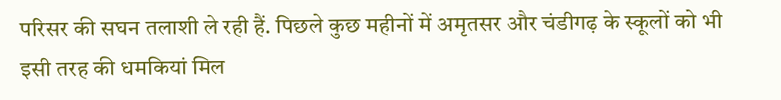परिसर की सघन तलाशी ले रही हैं. पिछले कुछ महीनों में अमृतसर और चंडीगढ़ के स्कूलों को भी इसी तरह की धमकियां मिल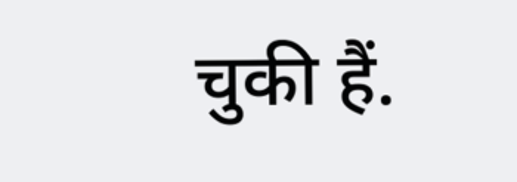चुकी हैं.